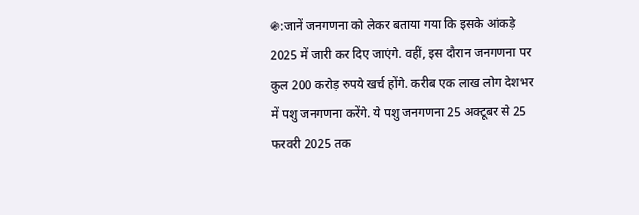֍:जानें जनगणना को लेकर बताया गया कि इसके आंकड़े 2025 में जारी कर दिए जाएंगे. वहीं, इस दौरान जनगणना पर कुल 200 करोड़ रुपये खर्च होंगे. करीब एक लाख लोग देशभर में पशु जनगणना करेंगे. ये पशु जनगणना 25 अक्टूबर से 25 फरवरी 2025 तक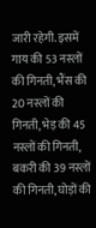जारी रहेगी. इसमें गाय की 53 नस्लों की गिनती, भैंस की 20 नस्लों की गिनती, भेड़ की 45 नस्लों की गिनती, बकरी की 39 नस्लों की गिनती, घोड़ों की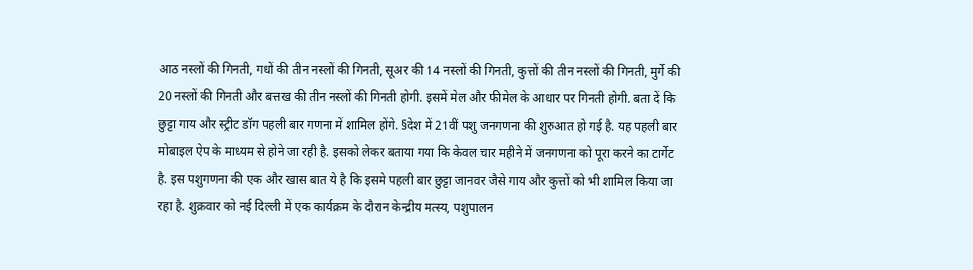आठ नस्लों की गिनती, गधों की तीन नस्लों की गिनती, सूअर की 14 नस्लों की गिनती, कुत्तों की तीन नस्लों की गिनती, मुर्गे की 20 नस्लों की गिनती और बत्तख की तीन नस्लों की गिनती होगी. इसमें मेल और फीमेल के आधार पर गिनती होगी. बता दें कि छुट्टा गाय और स्ट्रीट डॉग पहली बार गणना में शामिल होंगे. §देश में 21वीं पशु जनगणना की शुरुआत हो गई है. यह पहली बार मोबाइल ऐप के माध्यम से होने जा रही है. इसको लेकर बताया गया कि केवल चार महीने में जनगणना को पूरा करने का टार्गेट है. इस पशुगणना की एक और खास बात ये है कि इसमे पहली बार छुट्टा जानवर जैसे गाय और कुत्तों को भी शामिल किया जा रहा है. शुक्रवार को नई दिल्ली में एक कार्यक्रम के दौरान केन्द्रीय मत्स्य, पशुपालन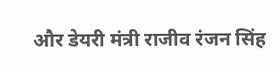और डेयरी मंत्री राजीव रंजन सिंह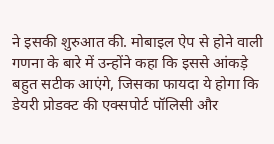ने इसकी शुरुआत की. मोबाइल ऐप से होने वाली गणना के बारे में उन्होंने कहा कि इससे आंकड़े बहुत सटीक आएंगे, जिसका फायदा ये होगा कि डेयरी प्रोडक्ट की एक्सपोर्ट पॉलिसी और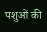पशुओं की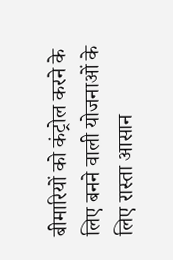बीमारियों को कंट्रोल करने के लिए बनने वाली योजनाओं के लिए रास्ता आसान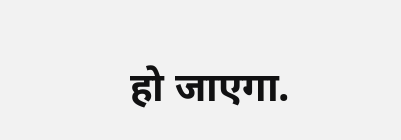हो जाएगा.